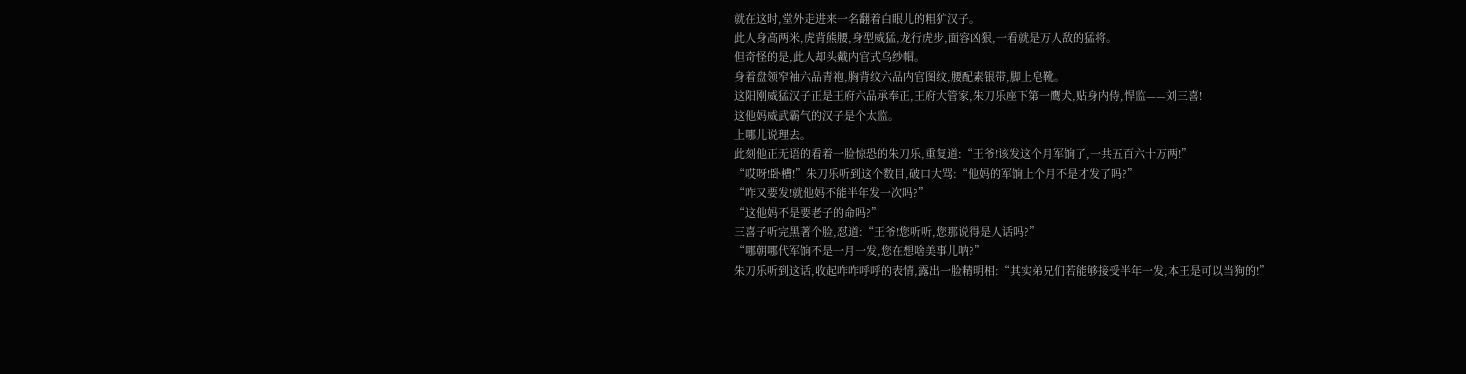就在这时,堂外走进来一名翻着白眼儿的粗犷汉子。
此人身高两米,虎背熊腰,身型威猛,龙行虎步,面容凶狠,一看就是万人敌的猛将。
但奇怪的是,此人却头戴内官式乌纱帽。
身着盘领窄袖六品青袍,胸背纹六品内官图纹,腰配素银带,脚上皂靴。
这阳刚威猛汉子正是王府六品承奉正,王府大管家,朱刀乐座下第一鹰犬,贴身内侍,悍监——刘三喜!
这他妈威武霸气的汉子是个太监。
上哪儿说理去。
此刻他正无语的看着一脸惊恐的朱刀乐,重复道:“王爷!该发这个月军饷了,一共五百六十万两!”
“哎呀!卧槽!”朱刀乐听到这个数目,破口大骂:“他妈的军饷上个月不是才发了吗?”
“咋又要发!就他妈不能半年发一次吗?”
“这他妈不是要老子的命吗?”
三喜子听完黑著个脸,怼道:“王爷!您听听,您那说得是人话吗?”
“哪朝哪代军饷不是一月一发,您在想啥美事儿呐?”
朱刀乐听到这话,收起咋咋呼呼的表情,露出一脸精明相:“其实弟兄们若能够接受半年一发,本王是可以当狗的!”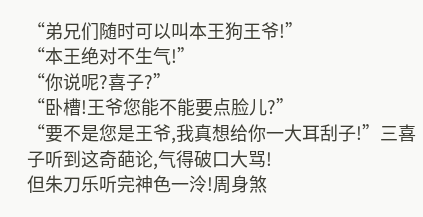“弟兄们随时可以叫本王狗王爷!”
“本王绝对不生气!”
“你说呢?喜子?”
“卧槽!王爷您能不能要点脸儿?”
“要不是您是王爷,我真想给你一大耳刮子!”三喜子听到这奇葩论,气得破口大骂!
但朱刀乐听完神色一泠!周身煞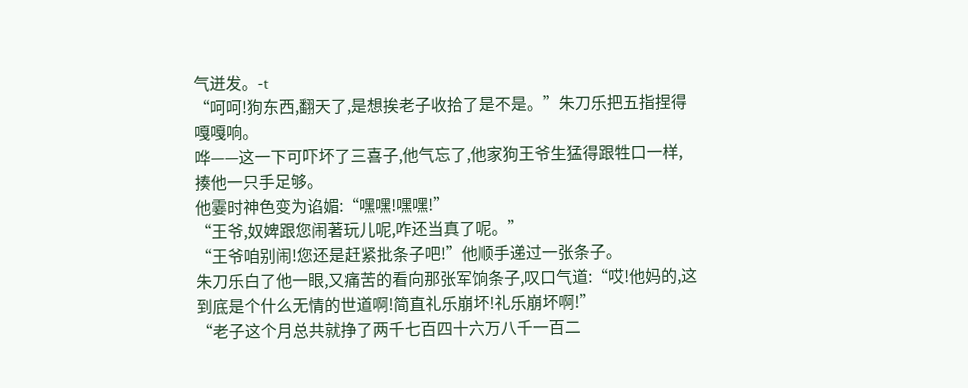气迸发。-t
“呵呵!狗东西,翻天了,是想挨老子收拾了是不是。”朱刀乐把五指捏得嘎嘎响。
哗——这一下可吓坏了三喜子,他气忘了,他家狗王爷生猛得跟牲口一样,揍他一只手足够。
他霎时神色变为谄媚:“嘿嘿!嘿嘿!”
“王爷,奴婢跟您闹著玩儿呢,咋还当真了呢。”
“王爷咱别闹!您还是赶紧批条子吧!”他顺手递过一张条子。
朱刀乐白了他一眼,又痛苦的看向那张军饷条子,叹口气道:“哎!他妈的,这到底是个什么无情的世道啊!简直礼乐崩坏!礼乐崩坏啊!”
“老子这个月总共就挣了两千七百四十六万八千一百二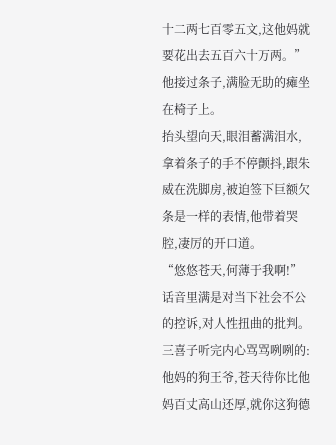十二两七百零五文,这他妈就要花出去五百六十万两。”
他接过条子,满脸无助的瘫坐在椅子上。
抬头望向天,眼泪蓄满泪水,拿着条子的手不停颤抖,跟朱威在洗脚房,被迫签下巨额欠条是一样的表情,他带着哭腔,凄厉的开口道。
“悠悠苍天,何薄于我啊!”
话音里满是对当下社会不公的控诉,对人性扭曲的批判。
三喜子听完内心骂骂咧咧的:他妈的狗王爷,苍天待你比他妈百丈高山还厚,就你这狗德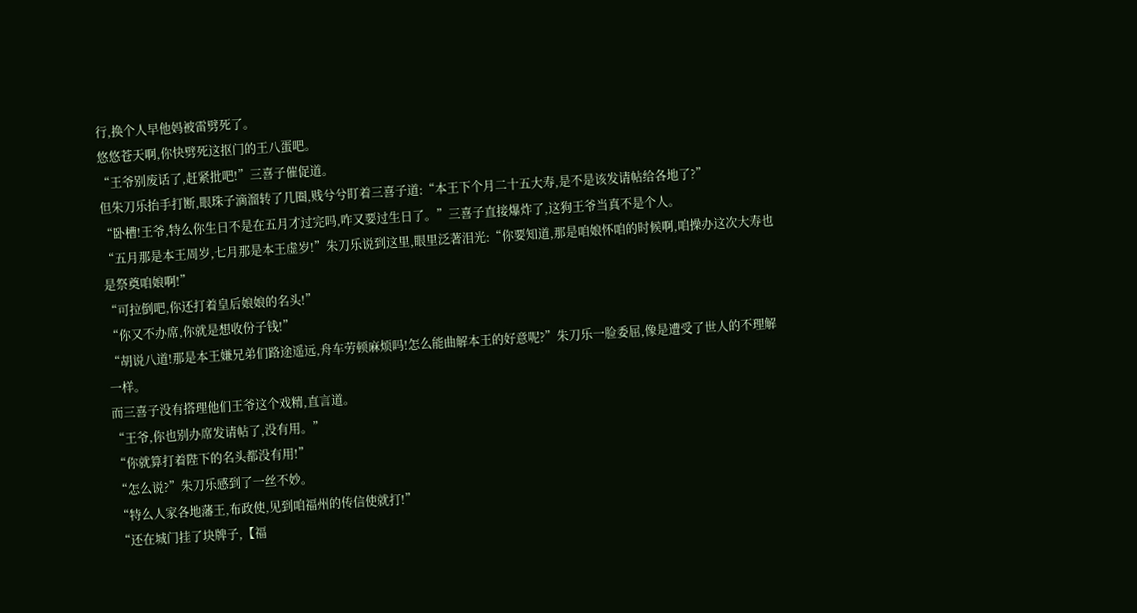行,换个人早他妈被雷劈死了。
悠悠苍天啊,你快劈死这抠门的王八蛋吧。
“王爷别废话了,赶紧批吧!”三喜子催促道。
但朱刀乐抬手打断,眼珠子滴溜转了几圈,贱兮兮盯着三喜子道:“本王下个月二十五大寿,是不是该发请帖给各地了?”
“卧槽!王爷,特么你生日不是在五月才过完吗,咋又要过生日了。”三喜子直接爆炸了,这狗王爷当真不是个人。
“五月那是本王周岁,七月那是本王虚岁!”朱刀乐说到这里,眼里泛著泪光:“你要知道,那是咱娘怀咱的时候啊,咱操办这次大寿也是祭奠咱娘啊!”
“可拉倒吧,你还打着皇后娘娘的名头!”
“你又不办席,你就是想收份子钱!”
“胡说八道!那是本王嫌兄弟们路途遥远,舟车劳顿麻烦吗!怎么能曲解本王的好意呢?”朱刀乐一脸委屈,像是遭受了世人的不理解一样。
而三喜子没有搭理他们王爷这个戏精,直言道。
“王爷,你也别办席发请帖了,没有用。”
“你就算打着陛下的名头都没有用!”
“怎么说?”朱刀乐感到了一丝不妙。
“特么人家各地藩王,布政使,见到咱福州的传信使就打!”
“还在城门挂了块牌子,【福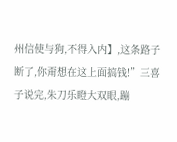州信使与狗,不得入内】,这条路子断了,你甭想在这上面搞钱!”三喜子说完,朱刀乐瞪大双眼,蹦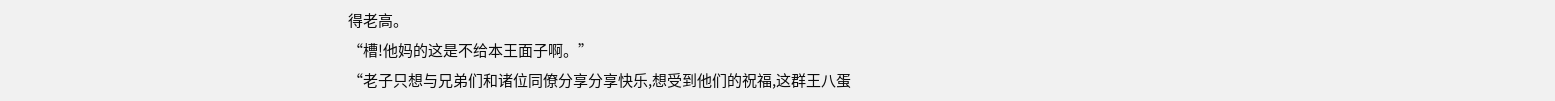得老高。
“槽!他妈的这是不给本王面子啊。”
“老子只想与兄弟们和诸位同僚分享分享快乐,想受到他们的祝福,这群王八蛋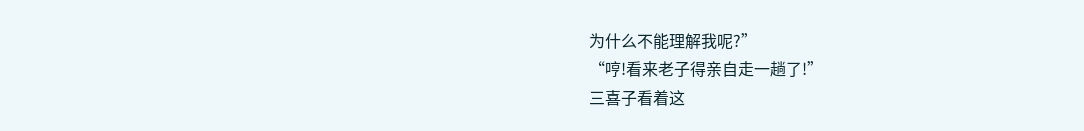为什么不能理解我呢?”
“哼!看来老子得亲自走一趟了!”
三喜子看着这